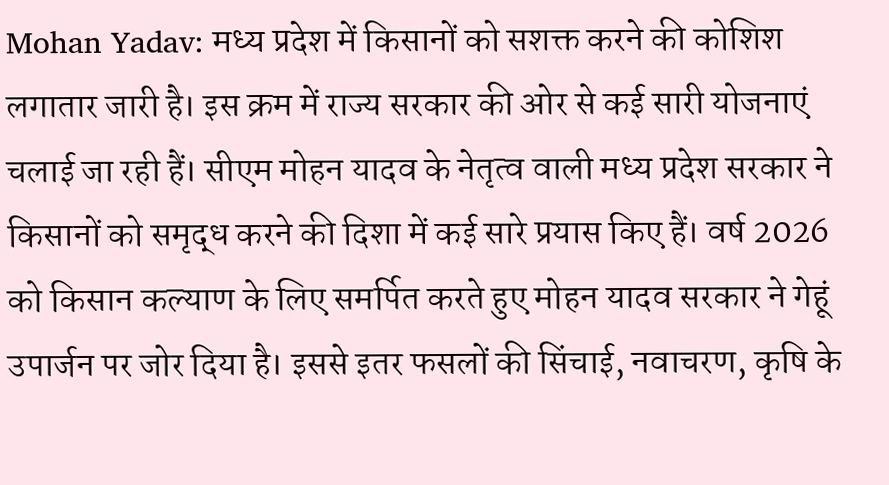Mohan Yadav: मध्य प्रदेश में किसानों को सशक्त करने की कोशिश लगातार जारी है। इस क्रम में राज्य सरकार की ओर से कई सारी योजनाएं चलाई जा रही हैं। सीएम मोहन यादव के नेतृत्व वाली मध्य प्रदेश सरकार ने किसानों को समृद्ध करने की दिशा में कई सारे प्रयास किए हैं। वर्ष 2026 को किसान कल्याण के लिए समर्पित करते हुए मोहन यादव सरकार ने गेहूं उपार्जन पर जोर दिया है। इससे इतर फसलों की सिंचाई, नवाचरण, कृषि के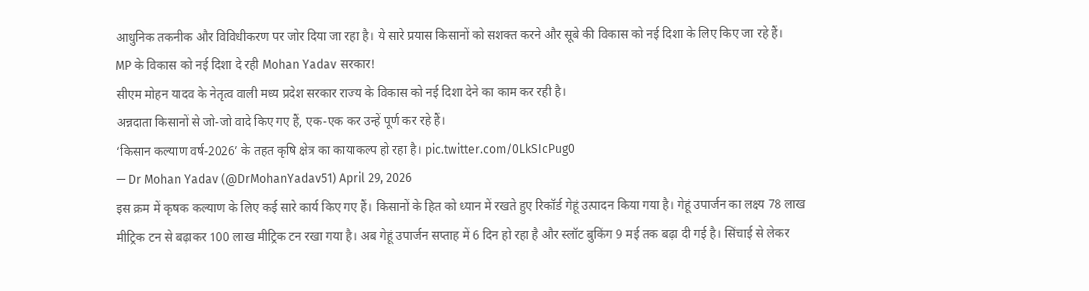आधुनिक तकनीक और विविधीकरण पर जोर दिया जा रहा है। ये सारे प्रयास किसानों को सशक्त करने और सूबे की विकास को नई दिशा के लिए किए जा रहे हैं।
MP के विकास को नई दिशा दे रही Mohan Yadav सरकार!
सीएम मोहन यादव के नेतृत्व वाली मध्य प्रदेश सरकार राज्य के विकास को नई दिशा देने का काम कर रही है।
अन्नदाता किसानों से जो-जो वादे किए गए हैं, एक-एक कर उन्हें पूर्ण कर रहे हैं।
‘किसान कल्याण वर्ष-2026’ के तहत कृषि क्षेत्र का कायाकल्प हो रहा है। pic.twitter.com/0LkSIcPug0
— Dr Mohan Yadav (@DrMohanYadav51) April 29, 2026
इस क्रम में कृषक कल्याण के लिए कई सारे कार्य किए गए हैं। किसानों के हित को ध्यान में रखते हुए रिकॉर्ड गेहूं उत्पादन किया गया है। गेहूं उपार्जन का लक्ष्य 78 लाख मीट्रिक टन से बढ़ाकर 100 लाख मीट्रिक टन रखा गया है। अब गेहूं उपार्जन सप्ताह में 6 दिन हो रहा है और स्लॉट बुकिंग 9 मई तक बढ़ा दी गई है। सिंचाई से लेकर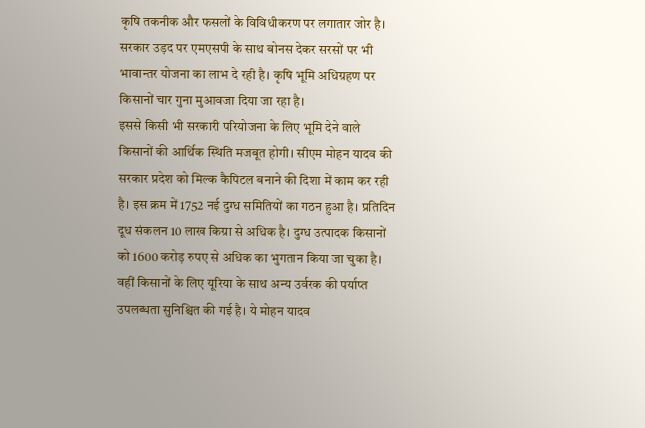कृषि तकनीक और फसलों के विविधीकरण पर लगातार जोर है। सरकार उड़द पर एमएसपी के साथ बोनस देकर सरसों पर भी भावान्तर योजना का लाभ दे रही है। कृषि भूमि अधिग्रहण पर किसानों चार गुना मुआवजा दिया जा रहा है।
इससे किसी भी सरकारी परियोजना के लिए भूमि देने वाले किसानों की आर्थिक स्थिति मजबूत होगी। सीएम मोहन यादव की सरकार प्रदेश को मिल्क कैपिटल बनाने की दिशा में काम कर रही है। इस क्रम में 1752 नई दुग्ध समितियों का गठन हुआ है। प्रतिदिन दूध संकलन 10 लाख किग्रा से अधिक है। दुग्ध उत्पादक किसानों को 1600 करोड़ रुपए से अधिक का भुगतान किया जा चुका है। वहीं किसानों के लिए यूरिया के साथ अन्य उर्वरक की पर्याप्त उपलब्धता सुनिश्चित की गई है। ये मोहन यादव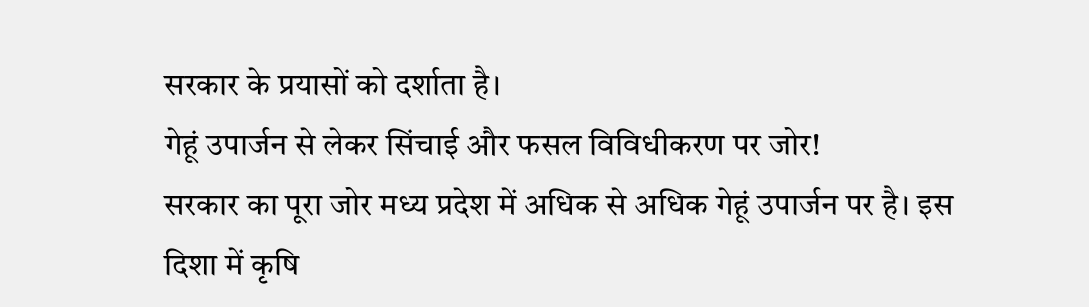सरकार के प्रयासों को दर्शाता है।
गेहूं उपार्जन से लेकर सिंचाई और फसल विविधीकरण पर जोर!
सरकार का पूरा जोर मध्य प्रदेश में अधिक से अधिक गेहूं उपार्जन पर है। इस दिशा में कृषि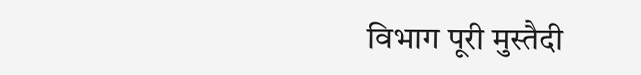विभाग पूरी मुस्तैदी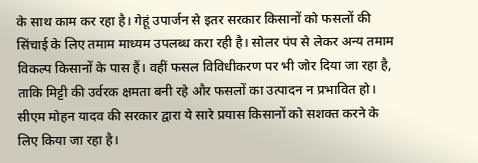के साथ काम कर रहा है। गेहूं उपार्जन से इतर सरकार किसानों को फसलों की सिंचाई के लिए तमाम माध्यम उपलब्ध करा रही है। सोलर पंप से लेकर अन्य तमाम विकल्प किसानों के पास हैं। वहीं फसल विविधीकरण पर भी जोर दिया जा रहा है, ताकि मिट्टी की उर्वरक क्षमता बनी रहे और फसलों का उत्पादन न प्रभावित हो। सीएम मोहन यादव की सरकार द्वारा ये सारे प्रयास किसानों को सशक्त करने के लिए किया जा रहा है।